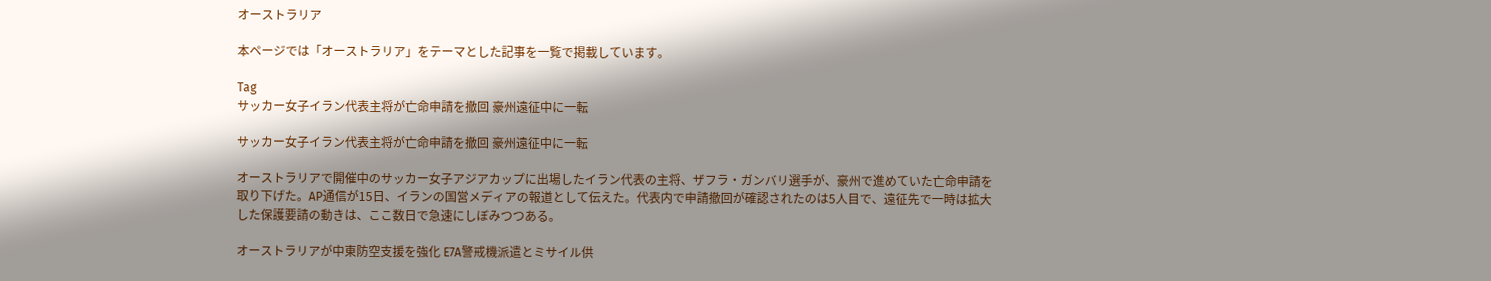オーストラリア

本ページでは「オーストラリア」をテーマとした記事を一覧で掲載しています。

Tag
サッカー女子イラン代表主将が亡命申請を撤回 豪州遠征中に一転

サッカー女子イラン代表主将が亡命申請を撤回 豪州遠征中に一転

オーストラリアで開催中のサッカー女子アジアカップに出場したイラン代表の主将、ザフラ・ガンバリ選手が、豪州で進めていた亡命申請を取り下げた。AP通信が15日、イランの国営メディアの報道として伝えた。代表内で申請撤回が確認されたのは5人目で、遠征先で一時は拡大した保護要請の動きは、ここ数日で急速にしぼみつつある。

オーストラリアが中東防空支援を強化 E7A警戒機派遣とミサイル供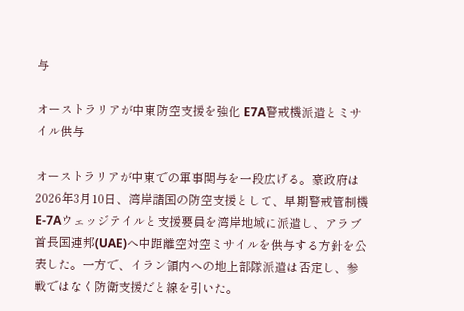与

オーストラリアが中東防空支援を強化 E7A警戒機派遣とミサイル供与

オーストラリアが中東での軍事関与を一段広げる。豪政府は2026年3月10日、湾岸諸国の防空支援として、早期警戒管制機E-7Aウェッジテイルと支援要員を湾岸地域に派遣し、アラブ首長国連邦(UAE)へ中距離空対空ミサイルを供与する方針を公表した。一方で、イラン領内への地上部隊派遣は否定し、参戦ではなく防衛支援だと線を引いた。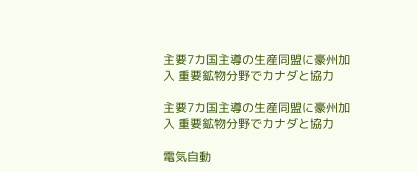主要7カ国主導の生産同盟に豪州加入 重要鉱物分野でカナダと協力

主要7カ国主導の生産同盟に豪州加入 重要鉱物分野でカナダと協力

電気自動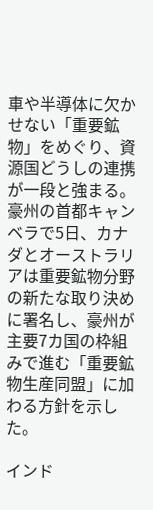車や半導体に欠かせない「重要鉱物」をめぐり、資源国どうしの連携が一段と強まる。豪州の首都キャンベラで5日、カナダとオーストラリアは重要鉱物分野の新たな取り決めに署名し、豪州が主要7カ国の枠組みで進む「重要鉱物生産同盟」に加わる方針を示した。

インド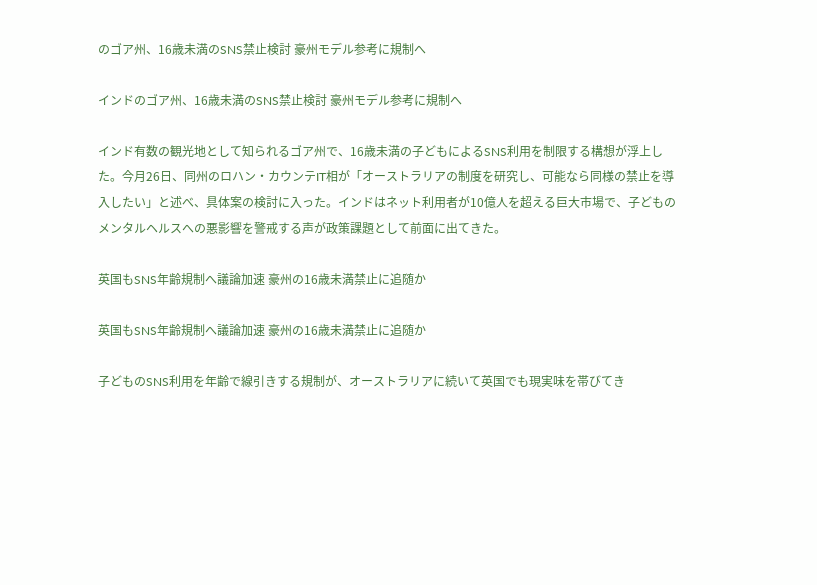のゴア州、16歳未満のSNS禁止検討 豪州モデル参考に規制へ

インドのゴア州、16歳未満のSNS禁止検討 豪州モデル参考に規制へ

インド有数の観光地として知られるゴア州で、16歳未満の子どもによるSNS利用を制限する構想が浮上した。今月26日、同州のロハン・カウンテIT相が「オーストラリアの制度を研究し、可能なら同様の禁止を導入したい」と述べ、具体案の検討に入った。インドはネット利用者が10億人を超える巨大市場で、子どものメンタルヘルスへの悪影響を警戒する声が政策課題として前面に出てきた。

英国もSNS年齢規制へ議論加速 豪州の16歳未満禁止に追随か

英国もSNS年齢規制へ議論加速 豪州の16歳未満禁止に追随か

子どものSNS利用を年齢で線引きする規制が、オーストラリアに続いて英国でも現実味を帯びてき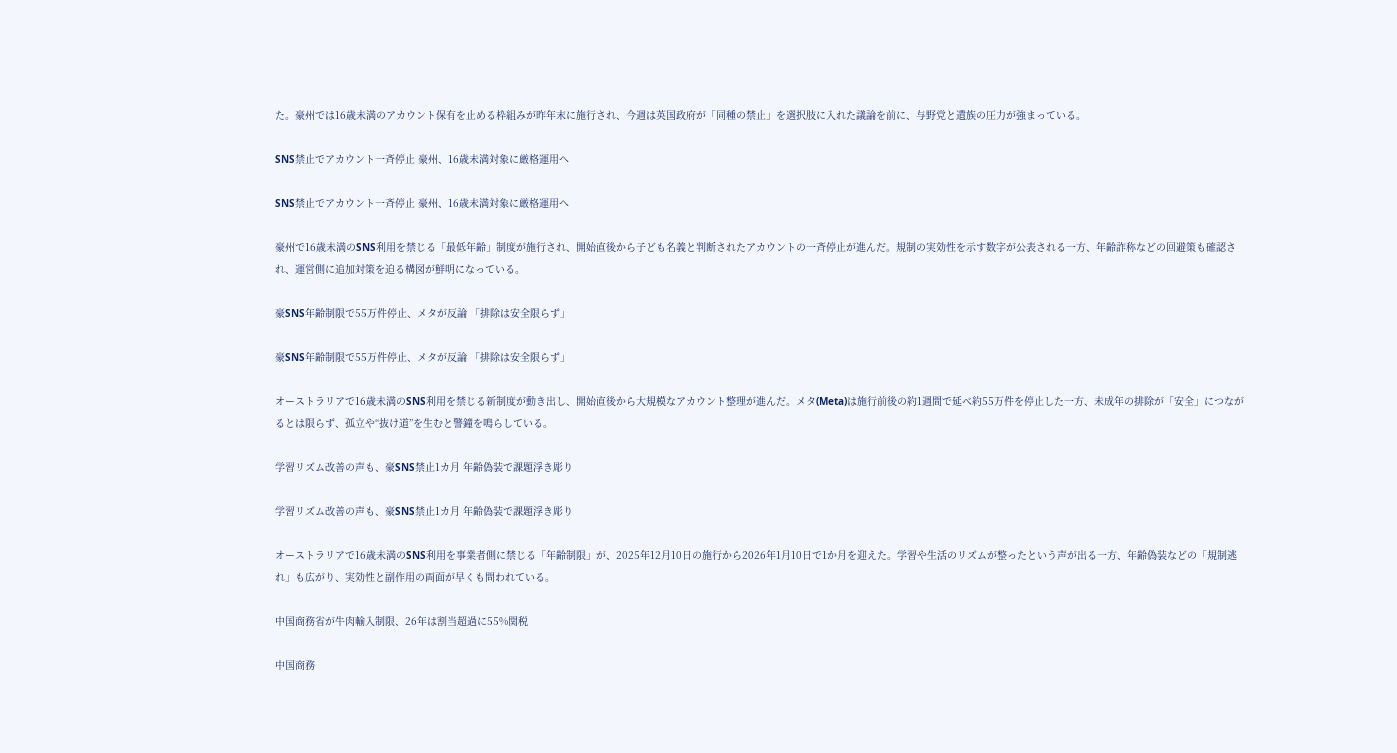た。豪州では16歳未満のアカウント保有を止める枠組みが昨年末に施行され、今週は英国政府が「同種の禁止」を選択肢に入れた議論を前に、与野党と遺族の圧力が強まっている。

SNS禁止でアカウント一斉停止 豪州、16歳未満対象に厳格運用へ

SNS禁止でアカウント一斉停止 豪州、16歳未満対象に厳格運用へ

豪州で16歳未満のSNS利用を禁じる「最低年齢」制度が施行され、開始直後から子ども名義と判断されたアカウントの一斉停止が進んだ。規制の実効性を示す数字が公表される一方、年齢詐称などの回避策も確認され、運営側に追加対策を迫る構図が鮮明になっている。

豪SNS年齢制限で55万件停止、メタが反論 「排除は安全限らず」

豪SNS年齢制限で55万件停止、メタが反論 「排除は安全限らず」

オーストラリアで16歳未満のSNS利用を禁じる新制度が動き出し、開始直後から大規模なアカウント整理が進んだ。メタ(Meta)は施行前後の約1週間で延べ約55万件を停止した一方、未成年の排除が「安全」につながるとは限らず、孤立や“抜け道”を生むと警鐘を鳴らしている。

学習リズム改善の声も、豪SNS禁止1カ月 年齢偽装で課題浮き彫り

学習リズム改善の声も、豪SNS禁止1カ月 年齢偽装で課題浮き彫り

オーストラリアで16歳未満のSNS利用を事業者側に禁じる「年齢制限」が、2025年12月10日の施行から2026年1月10日で1か月を迎えた。学習や生活のリズムが整ったという声が出る一方、年齢偽装などの「規制逃れ」も広がり、実効性と副作用の両面が早くも問われている。

中国商務省が牛肉輸入制限、26年は割当超過に55%関税

中国商務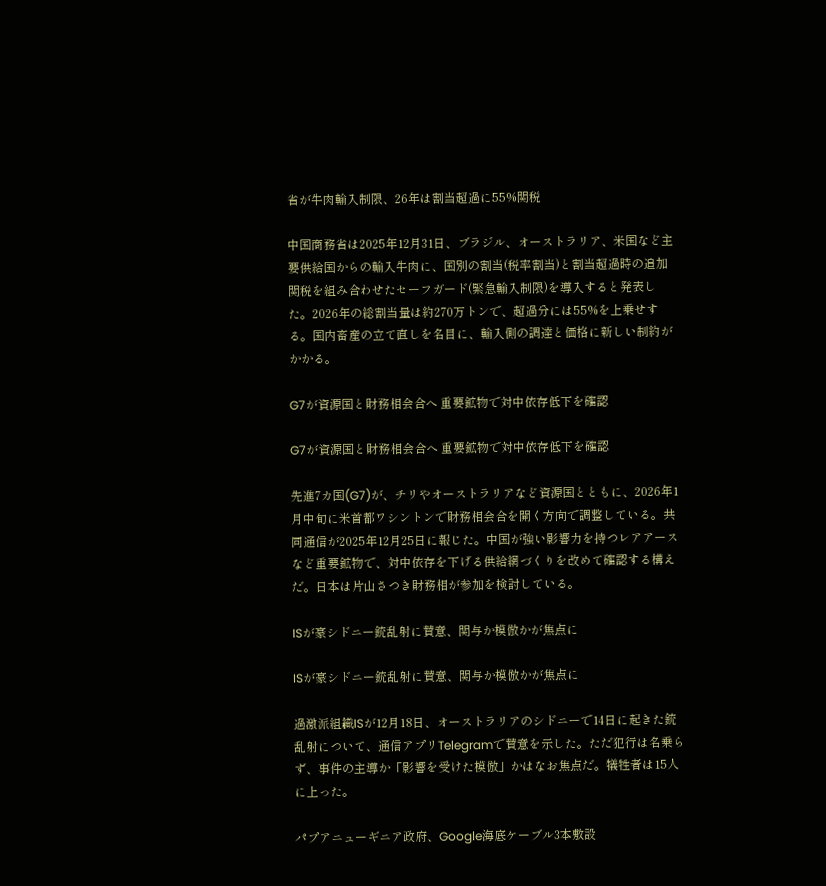省が牛肉輸入制限、26年は割当超過に55%関税

中国商務省は2025年12月31日、ブラジル、オーストラリア、米国など主要供給国からの輸入牛肉に、国別の割当(税率割当)と割当超過時の追加関税を組み合わせたセーフガード(緊急輸入制限)を導入すると発表した。2026年の総割当量は約270万トンで、超過分には55%を上乗せする。国内畜産の立て直しを名目に、輸入側の調達と価格に新しい制約がかかる。

G7が資源国と財務相会合へ 重要鉱物で対中依存低下を確認

G7が資源国と財務相会合へ 重要鉱物で対中依存低下を確認

先進7カ国(G7)が、チリやオーストラリアなど資源国とともに、2026年1月中旬に米首都ワシントンで財務相会合を開く方向で調整している。共同通信が2025年12月25日に報じた。中国が強い影響力を持つレアアースなど重要鉱物で、対中依存を下げる供給網づくりを改めて確認する構えだ。日本は片山さつき財務相が参加を検討している。

ISが豪シドニー銃乱射に賛意、関与か模倣かが焦点に

ISが豪シドニー銃乱射に賛意、関与か模倣かが焦点に

過激派組織ISが12月18日、オーストラリアのシドニーで14日に起きた銃乱射について、通信アプリTelegramで賛意を示した。ただ犯行は名乗らず、事件の主導か「影響を受けた模倣」かはなお焦点だ。犠牲者は15人に上った。

パプアニューギニア政府、Google海底ケーブル3本敷設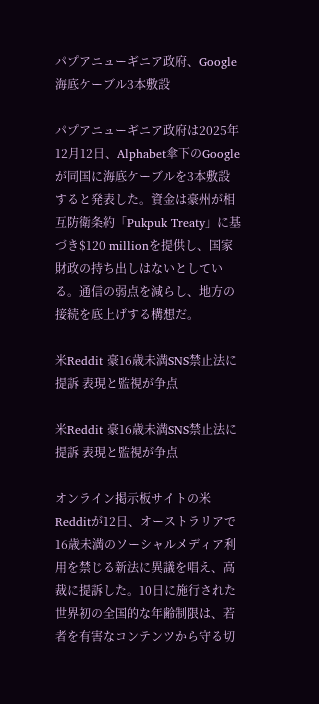パプアニューギニア政府、Google海底ケーブル3本敷設

パプアニューギニア政府は2025年12月12日、Alphabet傘下のGoogleが同国に海底ケーブルを3本敷設すると発表した。資金は豪州が相互防衛条約「Pukpuk Treaty」に基づき$120 millionを提供し、国家財政の持ち出しはないとしている。通信の弱点を減らし、地方の接続を底上げする構想だ。

米Reddit 豪16歳未満SNS禁止法に提訴 表現と監視が争点

米Reddit 豪16歳未満SNS禁止法に提訴 表現と監視が争点

オンライン掲示板サイトの米Redditが12日、オーストラリアで16歳未満のソーシャルメディア利用を禁じる新法に異議を唱え、高裁に提訴した。10日に施行された世界初の全国的な年齢制限は、若者を有害なコンテンツから守る切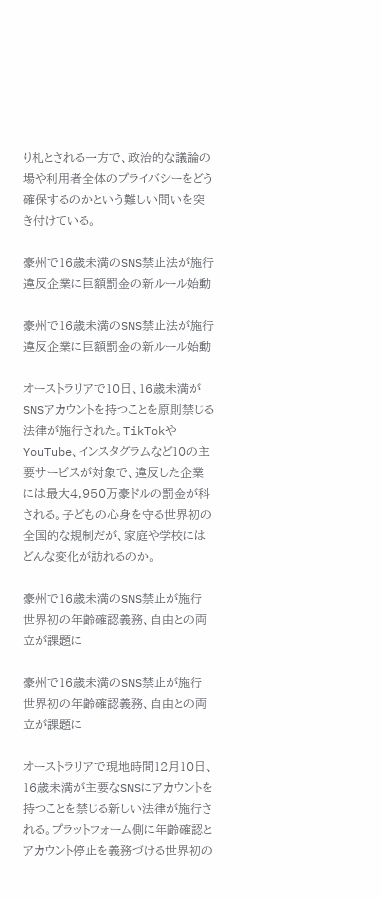り札とされる一方で、政治的な議論の場や利用者全体のプライバシーをどう確保するのかという難しい問いを突き付けている。

豪州で16歳未満のSNS禁止法が施行 違反企業に巨額罰金の新ルール始動

豪州で16歳未満のSNS禁止法が施行 違反企業に巨額罰金の新ルール始動

オーストラリアで10日、16歳未満がSNSアカウントを持つことを原則禁じる法律が施行された。TikTokやYouTube、インスタグラムなど10の主要サービスが対象で、違反した企業には最大4,950万豪ドルの罰金が科される。子どもの心身を守る世界初の全国的な規制だが、家庭や学校にはどんな変化が訪れるのか。

豪州で16歳未満のSNS禁止が施行 世界初の年齢確認義務、自由との両立が課題に

豪州で16歳未満のSNS禁止が施行 世界初の年齢確認義務、自由との両立が課題に

オーストラリアで現地時間12月10日、16歳未満が主要なSNSにアカウントを持つことを禁じる新しい法律が施行される。プラットフォーム側に年齢確認とアカウント停止を義務づける世界初の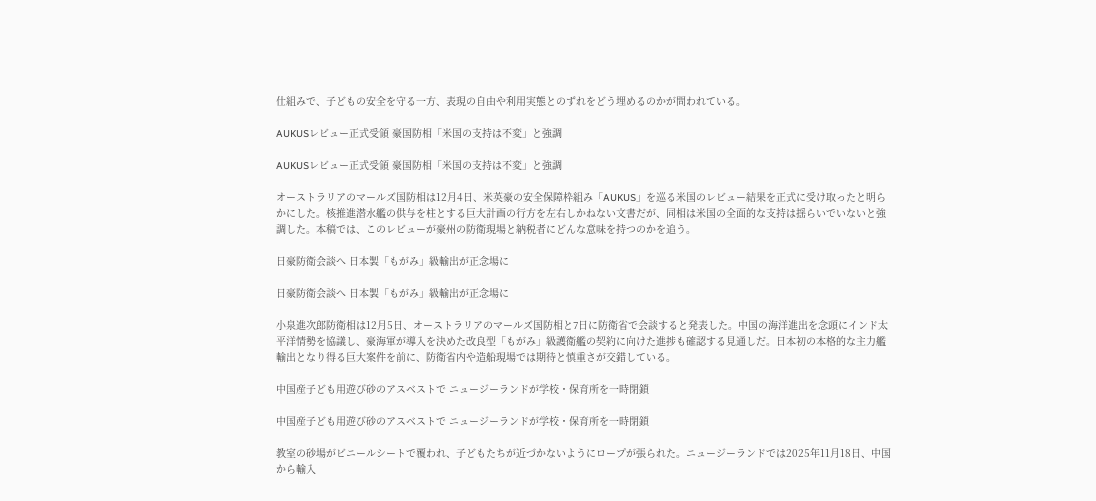仕組みで、子どもの安全を守る一方、表現の自由や利用実態とのずれをどう埋めるのかが問われている。

AUKUSレビュー正式受領 豪国防相「米国の支持は不変」と強調

AUKUSレビュー正式受領 豪国防相「米国の支持は不変」と強調

オーストラリアのマールズ国防相は12月4日、米英豪の安全保障枠組み「AUKUS」を巡る米国のレビュー結果を正式に受け取ったと明らかにした。核推進潜水艦の供与を柱とする巨大計画の行方を左右しかねない文書だが、同相は米国の全面的な支持は揺らいでいないと強調した。本稿では、このレビューが豪州の防衛現場と納税者にどんな意味を持つのかを追う。

日豪防衛会談へ 日本製「もがみ」級輸出が正念場に

日豪防衛会談へ 日本製「もがみ」級輸出が正念場に

小泉進次郎防衛相は12月5日、オーストラリアのマールズ国防相と7日に防衛省で会談すると発表した。中国の海洋進出を念頭にインド太平洋情勢を協議し、豪海軍が導入を決めた改良型「もがみ」級護衛艦の契約に向けた進捗も確認する見通しだ。日本初の本格的な主力艦輸出となり得る巨大案件を前に、防衛省内や造船現場では期待と慎重さが交錯している。

中国産子ども用遊び砂のアスベストで ニュージーランドが学校・保育所を一時閉鎖

中国産子ども用遊び砂のアスベストで ニュージーランドが学校・保育所を一時閉鎖

教室の砂場がビニールシートで覆われ、子どもたちが近づかないようにロープが張られた。ニュージーランドでは2025年11月18日、中国から輸入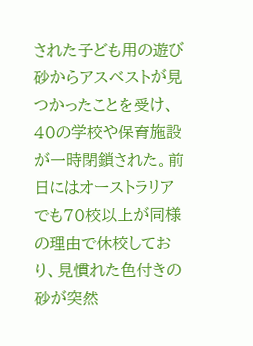された子ども用の遊び砂からアスベストが見つかったことを受け、40の学校や保育施設が一時閉鎖された。前日にはオーストラリアでも70校以上が同様の理由で休校しており、見慣れた色付きの砂が突然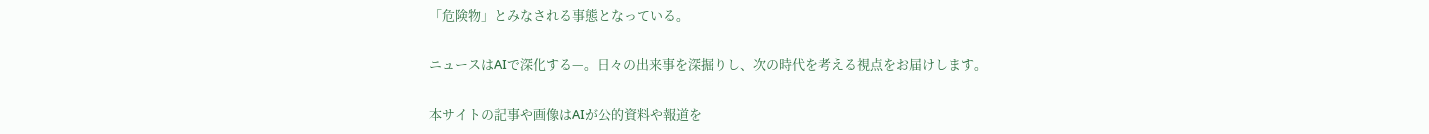「危険物」とみなされる事態となっている。

ニュースはAIで深化する—。日々の出来事を深掘りし、次の時代を考える視点をお届けします。

本サイトの記事や画像はAIが公的資料や報道を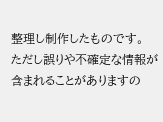整理し制作したものです。
ただし誤りや不確定な情報が含まれることがありますの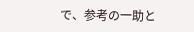で、参考の一助と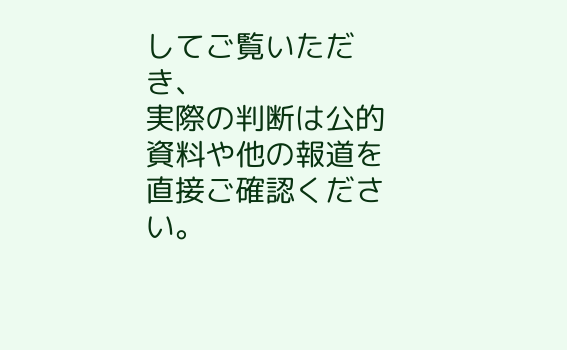してご覧いただき、
実際の判断は公的資料や他の報道を直接ご確認ください。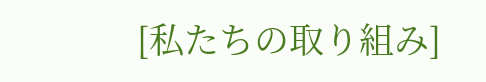[私たちの取り組み]